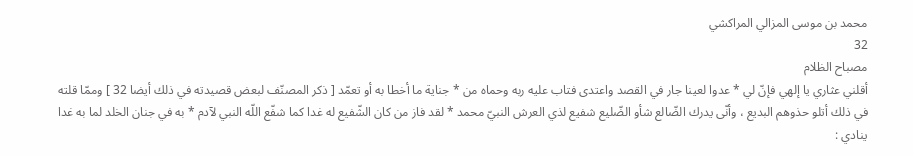محمد بن موسى المزالي المراكشي
32
مصباح الظلام
أقلني عثاري يا إلهي فإنّ لي * عدوا لعينا جار في القصد واعتدى فتاب عليه ربه وحماه من * جناية ما أخطا به أو تعمّد [ ذكر المصنّف لبعض قصيدته في ذلك أيضا 32 ] وممّا قلته في ذلك أتلو حذوهم البديع ، وأنّى يدرك الضّالع شأو الضّليع شفيع لذي العرش النبيّ محمد * لقد فاز من كان الشّفيع له غدا كما شفّع اللّه النبي لآدم * به في جنان الخلد لما به غدا ينادي :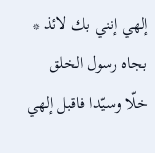إلهي إنني بك لائذ * بجاه رسول الخلق خلّا وسيّدا فاقبل إلهي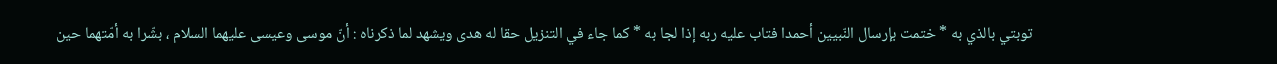توبتي بالذي به * ختمت بإرسال النّبيين أحمدا فتاب عليه ربه إذا لجا به * كما جاء في التنزيل حقا له هدى ويشهد لما ذكرناه : أنّ موسى وعيسى عليهما السلام ، بشّرا به أمّتهما حين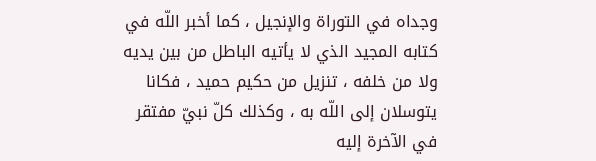وجداه في التوراة والإنجيل ، كما أخبر اللّه في كتابه المجيد الذي لا يأتيه الباطل من بين يديه ولا من خلفه ، تنزيل من حكيم حميد ، فكانا يتوسلان إلى اللّه به ، وكذلك كلّ نبيّ مفتقر في الآخرة إليه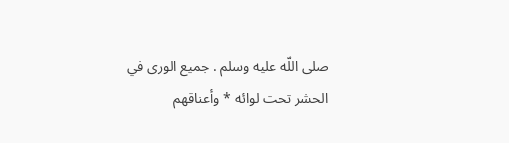صلى اللّه عليه وسلم . جميع الورى في الحشر تحت لوائه * وأعناقهم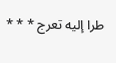طرا إليه تعرج * * *